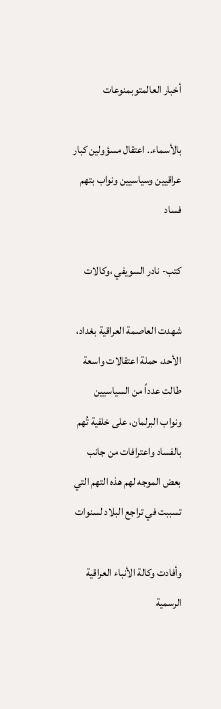أخبار العالمتوبمنوعات

بالأسماء.. اعتقال مسؤولين كبار عراقيين وسياسيين ونواب بتهم فساد

كتب- نادر السويفي ،وكالات

شهدت العاصمة العراقية بغداد، الأحد، حملة اعتقالات واسعة طالت عدداً من السياسيين ونواب البرلمان، على خلفية تُهم بالفساد واعترافات من جانب بعض الموجه لهم هذه التهم التي تسببت في تراجع البلاد لسنوات

وأفادت وكالة الأنباء العراقية الرسمية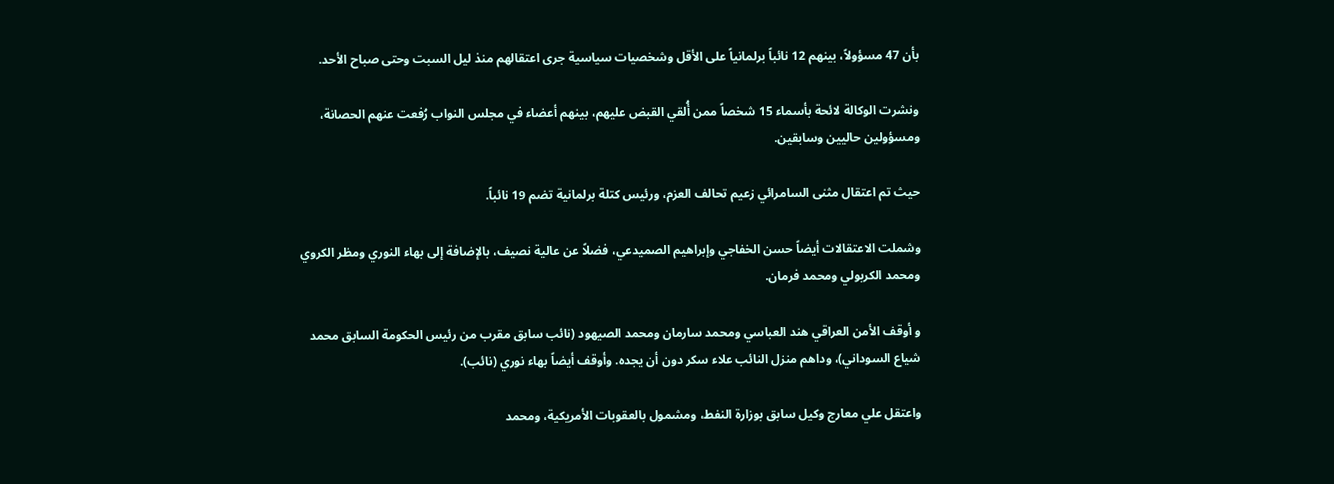بأن 47 مسؤولاً، بينهم 12 نائباً برلمانياً على الأقل وشخصيات سياسية جرى اعتقالهم منذ ليل السبت وحتى صباح الأحد.

ونشرت الوكالة لائحة بأسماء 15 شخصاً ممن أُلقي القبض عليهم، بينهم أعضاء في مجلس النواب رُفعت عنهم الحصانة، ومسؤولين حاليين وسابقين.

حيث تم اعتقال مثنى السامرائي زعيم تحالف العزم، ورئيس كتلة برلمانية تضم 19 نائباً.

وشملت الاعتقالات أيضاً حسن الخفاجي وإبراهيم الصميدعي، فضلاً عن عالية نصيف، بالإضافة إلى بهاء النوري ومظر الكروي ومحمد الكربولي ومحمد فرمان.

و أوقف الأمن العراقي هند العباسي ومحمد سارمان ومحمد الصيهود (نائب سابق مقرب من رئيس الحكومة السابق محمد شياع السوداني)، وداهم منزل النائب علاء سكر دون أن يجده. وأوقف أيضاً بهاء نوري (نائب).

واعتقل علي معارج وكيل سابق بوزارة النفط، ومشمول بالعقوبات الأمريكية، ومحمد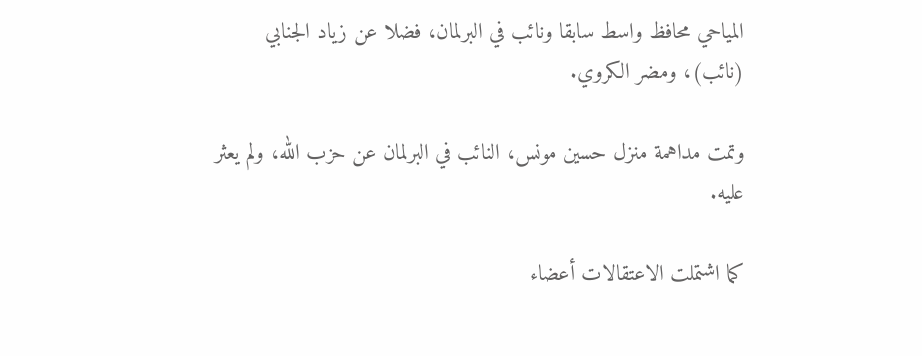المياحي محافظ واسط سابقا ونائب في البرلمان، فضلا عن زياد الجنابي (نائب)، ومضر الكروي.

وتمت مداهمة منزل حسين مونس، النائب في البرلمان عن حزب الله، ولم يعثر عليه.

كما اشتملت الاعتقالات أعضاء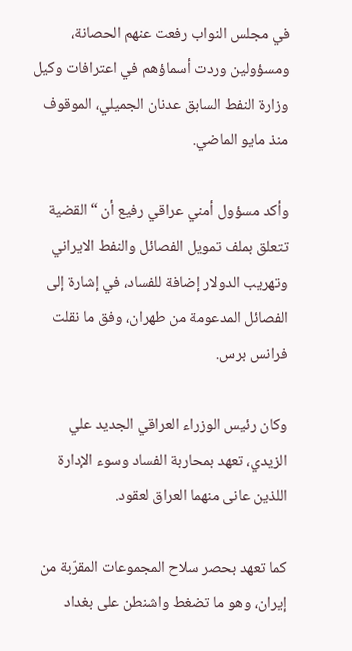في مجلس النواب رفعت عنهم الحصانة، ومسؤولين وردت أسماؤهم في اعترافات وكيل وزارة النفط السابق عدنان الجميلي، الموقوف منذ مايو الماضي.

وأكد مسؤول أمني عراقي رفيع أن “القضية تتعلق بملف تمويل الفصائل والنفط الايراني وتهريب الدولار إضافة للفساد، في إشارة إلى الفصائل المدعومة من طهران، وفق ما نقلت فرانس برس.

وكان رئيس الوزراء العراقي الجديد علي الزيدي، تعهد بمحاربة الفساد وسوء الإدارة اللذين عانى منهما العراق لعقود.

كما تعهد بحصر سلاح المجموعات المقرّبة من إيران، وهو ما تضغط واشنطن على بغداد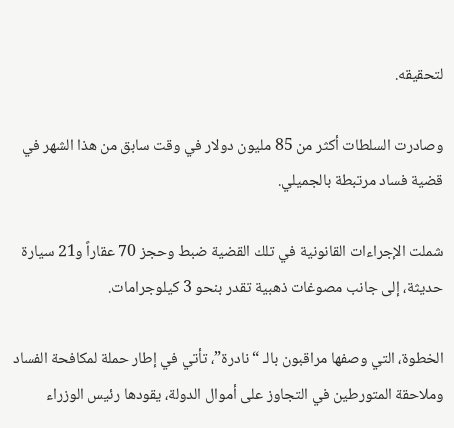لتحقيقه.

وصادرت السلطات أكثر من 85 مليون دولار في وقت سابق من هذا الشهر في قضية فساد مرتبطة بالجميلي.

شملت الإجراءات القانونية في تلك القضية ضبط وحجز 70 عقاراً و21 سيارة حديثة، إلى جانب مصوغات ذهبية تقدر بنحو 3 كيلوجرامات.

الخطوة، التي وصفها مراقبون بالـ “نادرة”، تأتي في إطار حملة لمكافحة الفساد وملاحقة المتورطين في التجاوز على أموال الدولة، يقودها رئيس الوزراء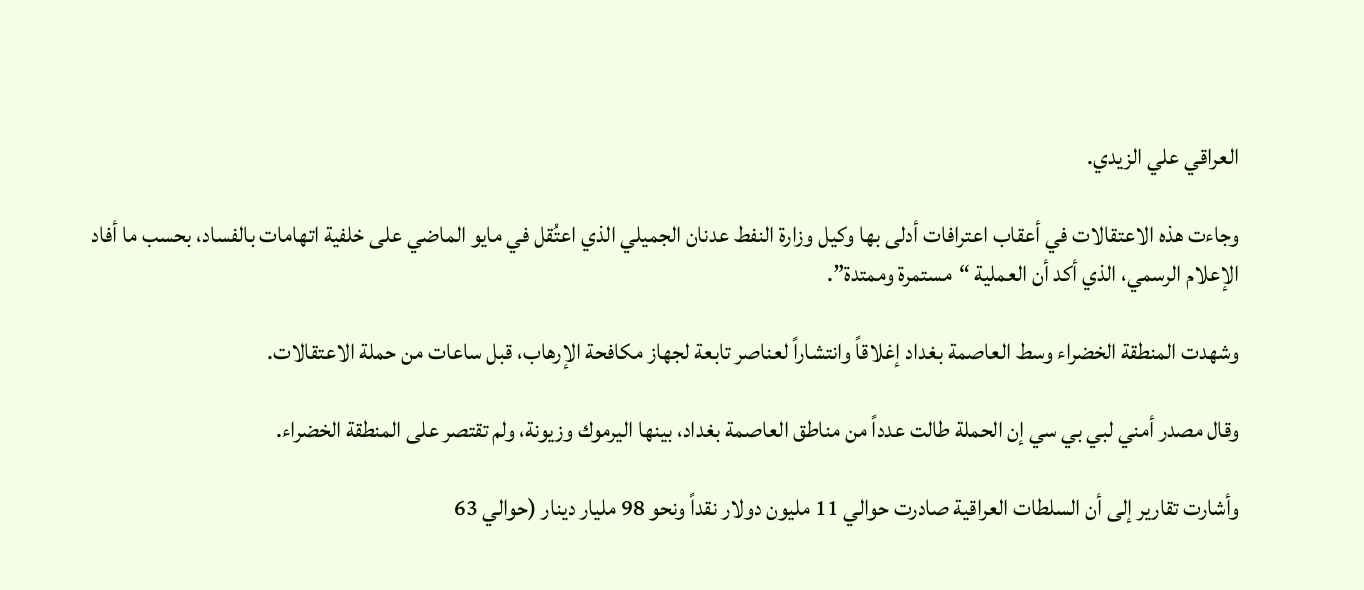العراقي علي الزيدي.

وجاءت هذه الاعتقالات في أعقاب اعترافات أدلى بها وكيل وزارة النفط عدنان الجميلي الذي اعتُقل في مايو الماضي على خلفية اتهامات بالفساد، بحسب ما أفاد الإعلام الرسمي، الذي أكد أن العملية “مستمرة وممتدة”.

وشهدت المنطقة الخضراء وسط العاصمة بغداد إغلاقاً وانتشاراً لعناصر تابعة لجهاز مكافحة الإرهاب، قبل ساعات من حملة الاعتقالات.

وقال مصدر أمني لبي بي سي إن الحملة طالت عدداً من مناطق العاصمة بغداد، بينها اليرموك وزيونة، ولم تقتصر على المنطقة الخضراء.

وأشارت تقارير إلى أن السلطات العراقية صادرت حوالي 11 مليون دولار نقداً ونحو 98 مليار دينار (حوالي 63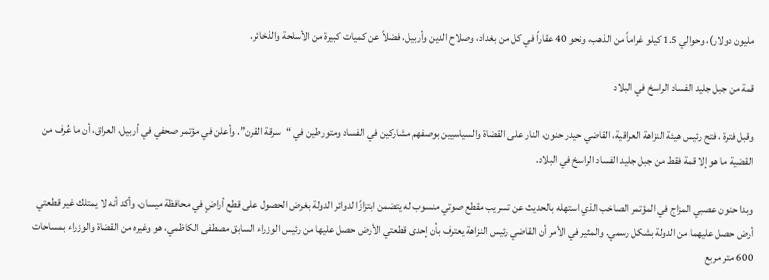مليون دولار)، وحوالي 1.5 كيلو غراماً من الذهب، ونحو 40 عقاراً في كل من بغداد، وصلاح الدين وأربيل، فضلاً عن كميات كبيرة من الأسلحة والذخائر.

قمة من جبل جليد الفساد الراسخ في البلاد

وقبل فترة ، فتح رئيس هيئة النزاهة العراقية، القاضي حيدر حنون، النار على القضاة والسياسيين بوصفهم مشاركين في الفساد ومتورطين في “سرقة القرن”. وأعلن في مؤتمر صحفي في أربيل، العراق، أن ما عُرف من القضية ما هو إلا قمة فقط من جبل جليد الفساد الراسخ في البلاد.

وبدا حنون عصبي المزاج في المؤتمر الصاخب الذي استهله بالحديث عن تسريب مقطع صوتي منسوب له يتضمن ابتزازًا لدوائر الدولة بغرض الحصول على قطع أراضٍ في محافظة ميسان، وأكد أنه لا يمتلك غير قطعتي أرض حصل عليهما من الدولة بشكل رسمي. والمثير في الأمر أن القاضي رئيس النزاهة يعترف بأن إحدى قطعتي الأرض حصل عليها من رئيس الوزراء السابق مصطفى الكاظمي، هو وغيره من القضاة والوزراء بمساحات 600 متر مربع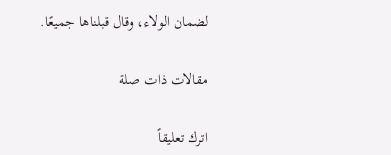لضمان الولاء، وقال قبلناها جميعًا.

مقالات ذات صلة

اترك تعليقاً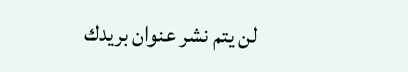لن يتم نشر عنوان بريدك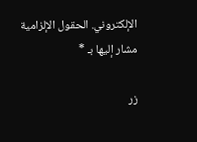الإلكتروني. الحقول الإلزامية مشار إليها بـ *

زر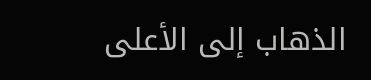الذهاب إلى الأعلى